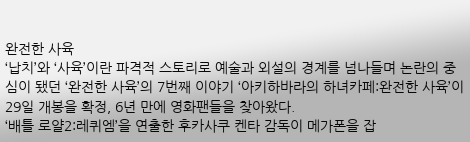완전한 사육
‘납치’와 ‘사육’이란 파격적 스토리로 예술과 외설의 경계를 넘나들며 논란의 중심이 됐던 ‘완전한 사육’의 7번째 이야기 ‘아키하바라의 하녀카페:완전한 사육’이 29일 개봉을 확정, 6년 만에 영화팬들을 찾아왔다.
‘배틀 로얄2:레퀴엠’을 연출한 후카사쿠 켄타 감독이 메가폰을 잡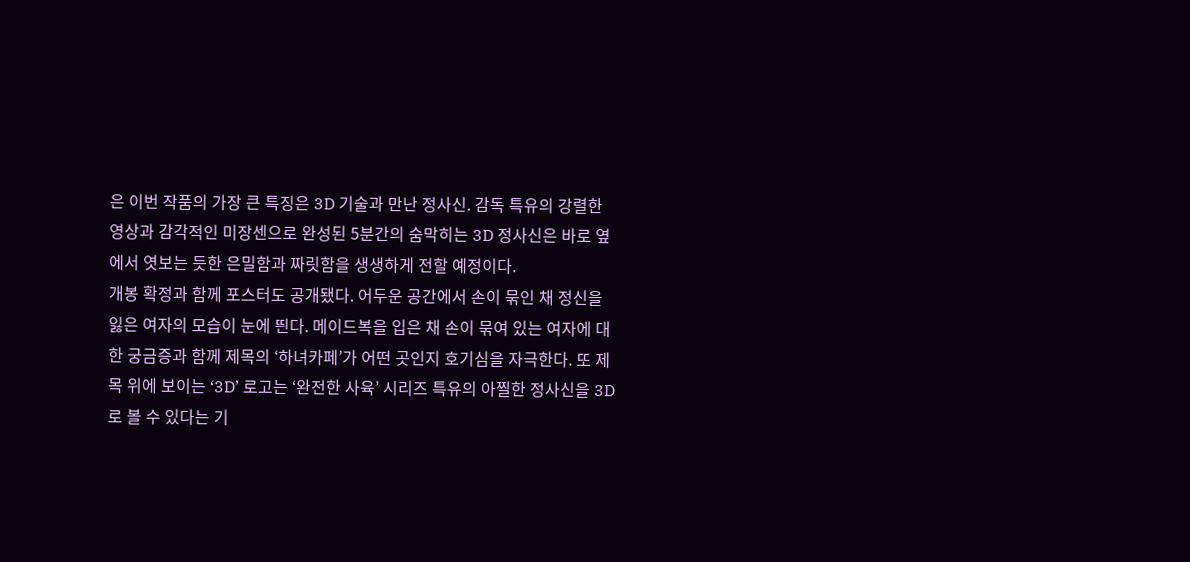은 이번 작품의 가장 큰 특징은 3D 기술과 만난 정사신. 감독 특유의 강렬한 영상과 감각적인 미장센으로 완성된 5분간의 숨막히는 3D 정사신은 바로 옆에서 엿보는 듯한 은밀함과 짜릿함을 생생하게 전할 예정이다.
개봉 확정과 함께 포스터도 공개됐다. 어두운 공간에서 손이 묶인 채 정신을 잃은 여자의 모습이 눈에 띈다. 메이드복을 입은 채 손이 묶여 있는 여자에 대한 궁금증과 함께 제목의 ‘하녀카페’가 어떤 곳인지 호기심을 자극한다. 또 제목 위에 보이는 ‘3D’ 로고는 ‘완전한 사육’ 시리즈 특유의 아찔한 정사신을 3D로 볼 수 있다는 기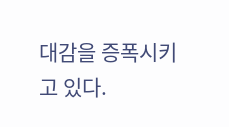대감을 증폭시키고 있다.